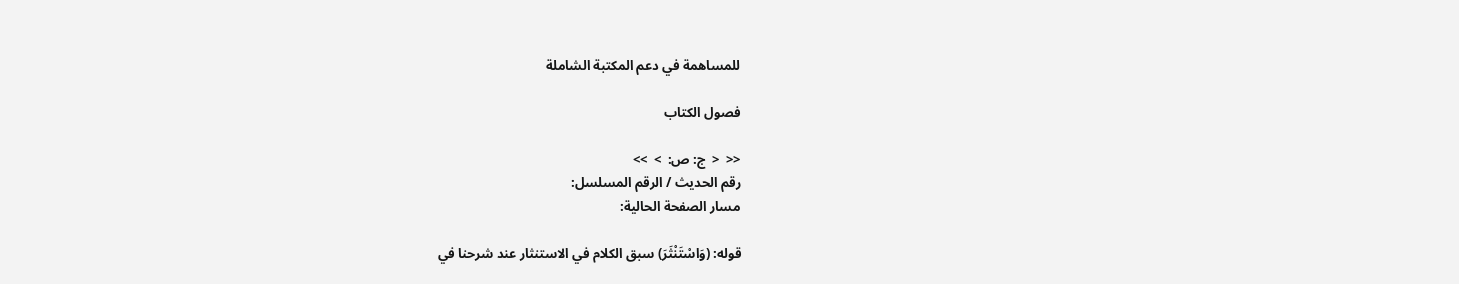للمساهمة في دعم المكتبة الشاملة

فصول الكتاب

<<  <  ج: ص:  >  >>
رقم الحديث / الرقم المسلسل:
مسار الصفحة الحالية:

قوله: (وَاسْتَنْثَرَ) سبق الكلام في الاستنثار عند شرحنا في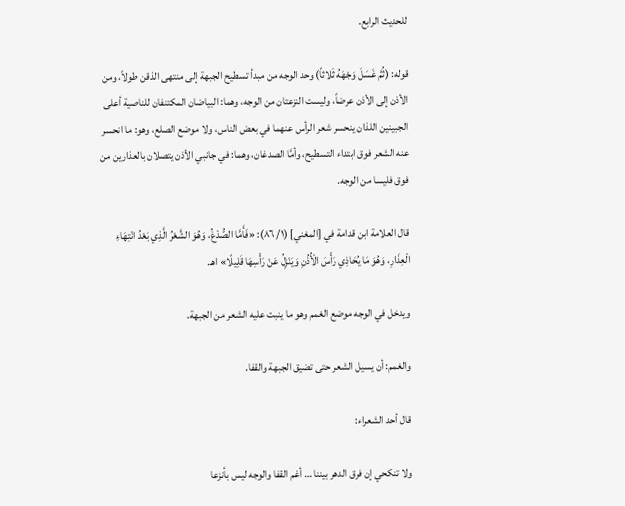للحديث الرابع.

قوله: (ثُمَّ غَسَلَ وَجْهَهُ ثَلاثاً) وحد الوجه من مبدأ تسطيح الجبهة إلى منتهى الذقن طولاً، ومن الأذن إلى الأذن عرضاً، وليست النزعتان من الوجه، وهما: البياضان المكتنفان للناصية أعلى الجبينين اللذان ينحسر شعر الرأس عنهما في بعض الناس، ولا موضع الصلع، وهو: ما انحسر عنه الشعر فوق ابتداء التسطيح، وأمَّا الصدغان، وهما: في جانبي الأذن يتصلان بالعذارين من فوق فليسا من الوجه.

قال العلامة ابن قدامة في [المغني] (١/ ٨٦): «فَأَمَّا الصُّدْغُ، وَهُوَ الشَّعْرُ الَّذِي بَعْدُ انْتِهَاءِ الْعِذَارِ، وَهُوَ مَا يُحَاذِي رَأْسَ الْأُذُنِ وَيَنْزِلُ عَنْ رَأْسِهَا قَلِيلًا» اهـ.

ويدخل في الوجه موضع الغمم وهو ما ينبت عليه الشعر من الجبهة.

والغمم: أن يسيل الشعر حتى تضيق الجبهة والقفا.

قال أحد الشعراء:

ولا تنكحي إن فرق الدهر بيننا … أغم القفا والوجه ليس بأنزعا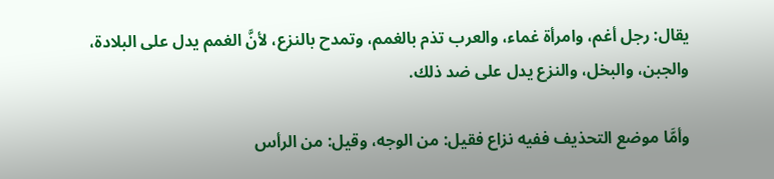يقال: رجل أغم، وامرأة غماء، والعرب تذم بالغمم، وتمدح بالنزع، لأنَّ الغمم يدل على البلادة، والجبن، والبخل، والنزع يدل على ضد ذلك.

وأمَّا موضع التحذيف ففيه نزاع فقيل: من الوجه، وقيل: من الرأس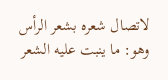لاتصال شعره بشعر الرأس وهو: ما ينبت عليه الشعر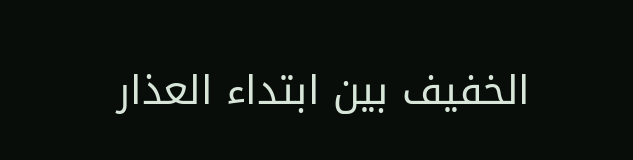الخفيف بين ابتداء العذار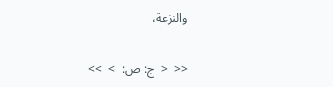والنزعة،

<<  <  ج: ص:  >  >>